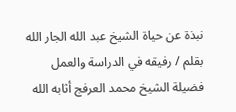نبذة عن حياة الشيخ عبد الله الجار الله
بقلم / رفيقه في الدراسة والعمل
فضيلة الشيخ محمد العرفج أثابه الله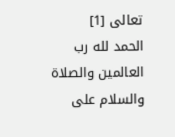تعالى [1]
الحمد لله رب العالمين والصلاة والسلام على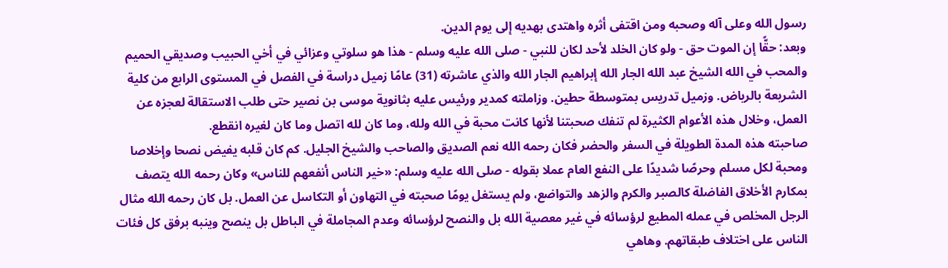رسول الله وعلى آله وصحبه ومن اقتفى أثره واهتدى بهديه إلى يوم الدين.
وبعد: حقًّا إن الموت حق - ولو كان الخلد لأحد لكان للنبي - صلى الله عليه وسلم - هذا هو سلوتي وعزائي في أخي الحبيب وصديقي الحميم والمحب في الله الشيخ عبد الله الجار الله إبراهيم الجار الله والذي عاشرته (31) عامًا زميل دراسة في الفصل في المستوى الرابع من كلية الشريعة بالرياض. وزميل تدريس بمتوسطة حطين. وزاملته كمدير ورئيس عليه بثانوية موسى بن نصير حتى طلب الاستقالة لعجزه عن العمل، وخلال هذه الأعوام الكثيرة لم تنفك صحبتنا لأنها كانت محبة في الله ولله، وما كان لله اتصل وما كان لغيره انقطع.
صاحبته هذه المدة الطويلة في السفر والحضر فكان رحمه الله نعم الصديق والصاحب والشيخ الجليل. كم كان قلبه يفيض نصحا وإخلاصا ومحبة لكل مسلم وحرصًا شديدًا على النفع العام عملا بقوله - صلى الله عليه وسلم: «خير الناس أنفعهم للناس» وكان رحمه الله يتصف بمكارم الأخلاق الفاضلة كالصبر والكرم والزهد والتواضع، ولم يستغل يومًا صحبته في التهاون أو التكاسل عن العمل. بل كان رحمه الله مثال الرجل المخلص في عمله المطيع لرؤسائه في غير معصية الله بل والنصح لرؤسائه وعدم المجاملة في الباطل بل ينصح وينبه برفق كل فئات الناس على اختلاف طبقاتهم. وهاهي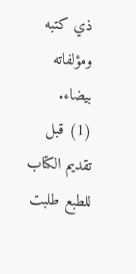ذي كتبه ومؤلفاته بيضاء.
(1) قبل تقديم الكتاب للطبع طلبت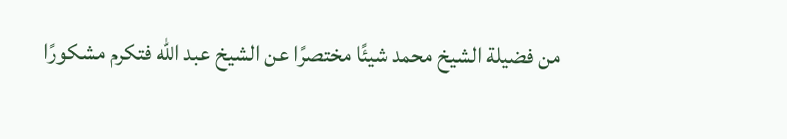من فضيلة الشيخ محمد شيئًا مختصرًا عن الشيخ عبد الله فتكرم مشكورًا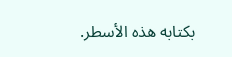بكتابه هذه الأسطر.